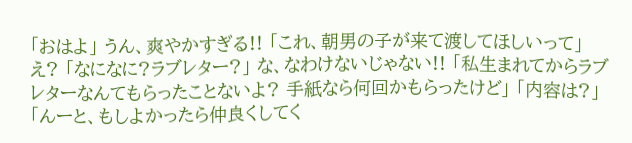「おはよ」 うん、爽やかすぎる!! 「これ、朝男の子が来て渡してほしいって」 え? 「なになに?ラブレター?」 な、なわけないじゃない!! 「私生まれてからラブレターなんてもらったことないよ? 手紙なら何回かもらったけど」 「内容は?」 「んーと、もしよかったら仲良くしてく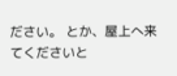ださい。 とか、屋上へ来てくださいと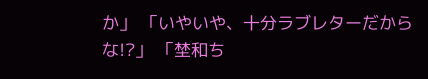か」 「いやいや、十分ラブレターだからな!?」 「埜和ち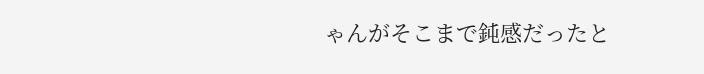ゃんがそこまで鈍感だったと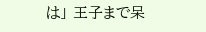は」 王子まで呆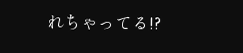れちゃってる!?